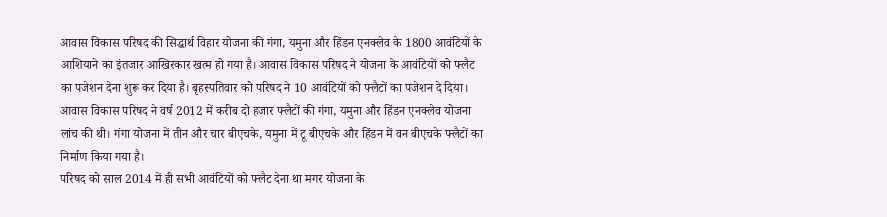आवास विकास परिषद की सिद्धार्थ विहार योजना की गंगा, यमुना और हिंडन एनक्लेव के 1800 आवंटियों के आशियाने का इंतजार आखिरकार खत्म हो गया है। आवास विकास परिषद ने योजना के आवंटियों को फ्लैट का पजेशन देना शुरू कर दिया है। बृहस्पतिवार को परिषद ने 10 आवंटियों को फ्लैटों का पजेशन दे दिया।
आवास विकास परिषद ने वर्ष 2012 में करीब दो हजार फ्लैटों की गंगा, यमुना और हिंडन एनक्लेव योजना लांच की थी। गंगा योजना में तीन और चार बीएचके, यमुना में टू बीएचके और हिंडन में वन बीएचके फ्लैटों का निर्माण किया गया है।
परिषद को साल 2014 में ही सभी आवंटियों को फ्लैट देना था मगर योजना के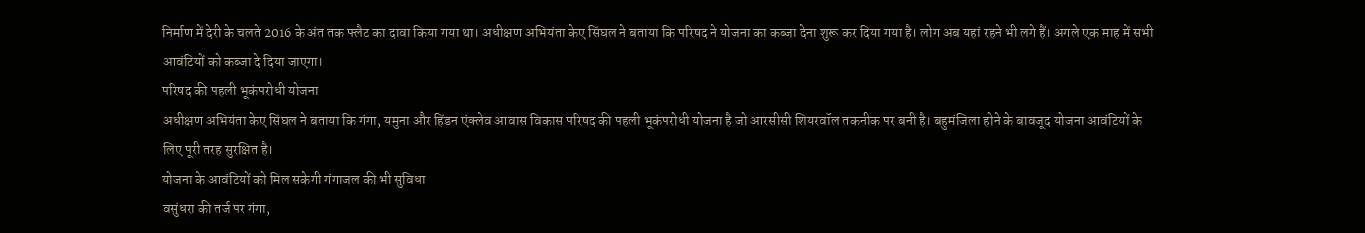निर्माण में देरी के चलते 2016 के अंत तक फ्लैट का दावा किया गया था। अधीक्षण अभियंता केए सिंघल ने बताया कि परिषद ने योजना का कब्जा देना शुरू कर दिया गया है। लोग अब यहां रहने भी लगे हैं। अगले एक माह में सभी आवंटियों को कब्जा दे दिया जाएगा।
परिषद की पहली भूकंपरोधी योजना
अधीक्षण अभियंता केए सिंघल ने बताया कि गंगा, यमुना और हिंडन एंक्लेव आवास विकास परिषद की पहली भूकंपरोधी योजना है जो आरसीसी शियरवॉल तकनीक पर बनी है। बहुमंजिला होने के बावजूद योजना आवंटियों के लिए पूरी तरह सुरक्षित है।
योजना के आवंटियों को मिल सकेगी गंगाजल की भी सुविधा
वसुंधरा की तर्ज पर गंगा,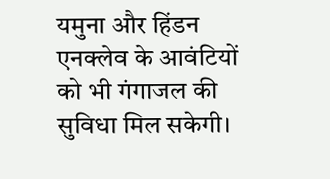यमुना और हिंडन एनक्लेव के आवंटियों को भी गंगाजल की सुविधा मिल सकेगी।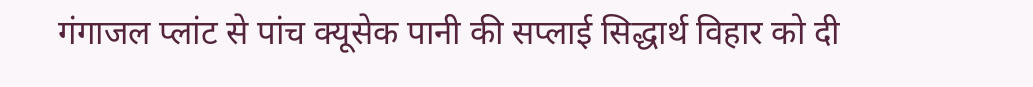गंगाजल प्लांट से पांच क्यूसेक पानी की सप्लाई सिद्धार्थ विहार को दी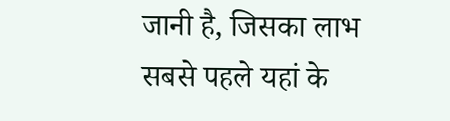जानी है, जिसका लाभ सबसे पहले यहां के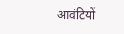आवंटियों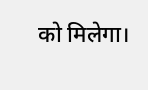को मिलेगा।